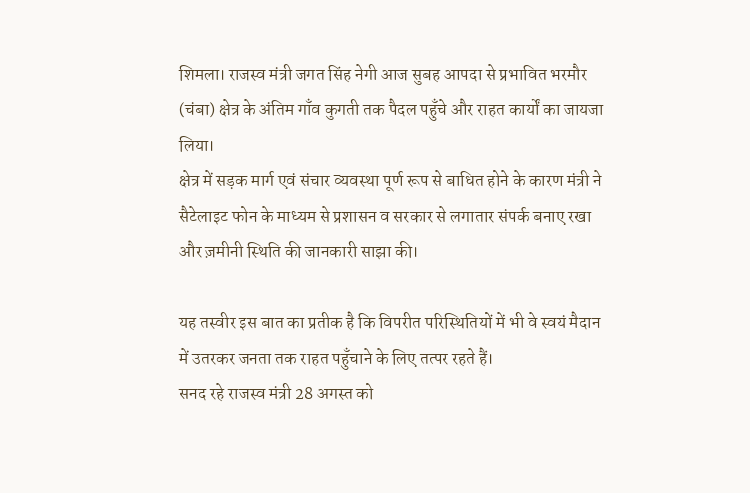शिमला। राजस्व मंत्री जगत सिंह नेगी आज सुबह आपदा से प्रभावित भरमौर (चंबा) क्षेत्र के अंतिम गाँव कुगती तक पैदल पहुँचे और राहत कार्यों का जायजा लिया।
क्षेत्र में सड़क मार्ग एवं संचार व्यवस्था पूर्ण रूप से बाधित होने के कारण मंत्री ने सैटेलाइट फोन के माध्यम से प्रशासन व सरकार से लगातार संपर्क बनाए रखा और ज़मीनी स्थिति की जानकारी साझा की।

यह तस्वीर इस बात का प्रतीक है कि विपरीत परिस्थितियों में भी वे स्वयं मैदान में उतरकर जनता तक राहत पहुँचाने के लिए तत्पर रहते हैं।
सनद रहे राजस्व मंत्री 28 अगस्त को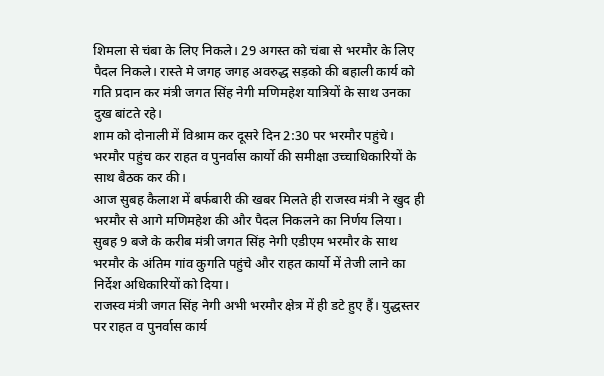शिमला से चंबा के लिए निकले। 29 अगस्त को चंबा से भरमौर के लिए पैदल निकले। रास्ते मे जगह जगह अवरुद्ध सड़को की बहाली कार्य को गति प्रदान कर मंत्री जगत सिंह नेगी मणिमहेश यात्रियों के साथ उनका दुख बांटते रहे।
शाम को दोनाली में विश्राम कर दूसरे दिन 2:30 पर भरमौर पहुंचे। भरमौर पहुंच कर राहत व पुनर्वास कार्यो की समीक्षा उच्चाधिकारियों के साथ बैठक कर की।
आज सुबह कैलाश में बर्फबारी की खबर मिलते ही राजस्व मंत्री ने खुद ही भरमौर से आगे मणिमहेश की और पैदल निकलने का निर्णय लिया। सुबह 9 बजे के करीब मंत्री जगत सिंह नेगी एडीएम भरमौर के साथ भरमौर के अंतिम गांव कुगति पहुंचे और राहत कार्यो में तेजी लाने का निर्देश अधिकारियों को दिया।
राजस्व मंत्री जगत सिंह नेगी अभी भरमौर क्षेत्र में ही डटे हुए हैं। युद्धस्तर पर राहत व पुनर्वास कार्य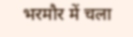भरमौर में चला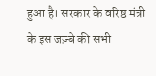हुआ है। सरकार के वरिष्ठ मंत्री के इस जज़्बे की सभी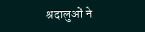श्रदालुओं ने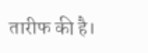तारीफ की है।